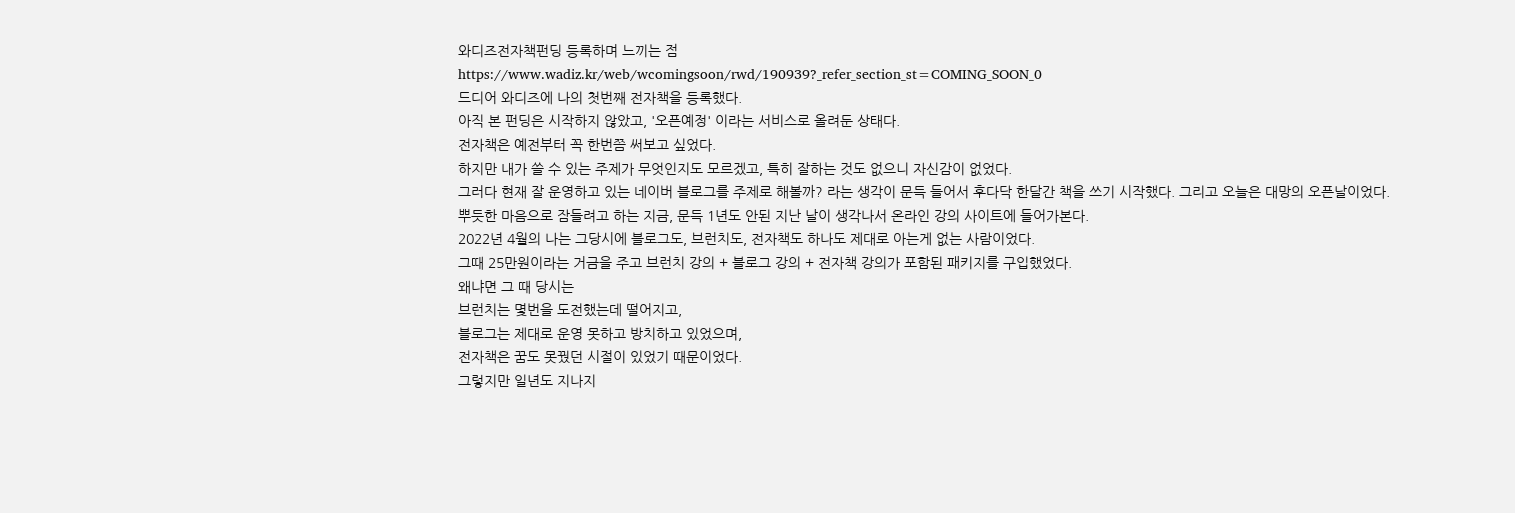와디즈전자책펀딩 등록하며 느끼는 점
https://www.wadiz.kr/web/wcomingsoon/rwd/190939?_refer_section_st=COMING_SOON_0
드디어 와디즈에 나의 첫번째 전자책을 등록했다.
아직 본 펀딩은 시작하지 않았고, '오픈예정' 이라는 서비스로 올려둔 상태다.
전자책은 예전부터 꼭 한번쯤 써보고 싶었다.
하지만 내가 쓸 수 있는 주제가 무엇인지도 모르겠고, 특히 잘하는 것도 없으니 자신감이 없었다.
그러다 현재 잘 운영하고 있는 네이버 블로그를 주제로 해볼까? 라는 생각이 문득 들어서 후다닥 한달간 책을 쓰기 시작했다. 그리고 오늘은 대망의 오픈날이었다.
뿌듯한 마음으로 잠들려고 하는 지금, 문득 1년도 안된 지난 날이 생각나서 온라인 강의 사이트에 들어가본다.
2022년 4월의 나는 그당시에 블로그도, 브런치도, 전자책도 하나도 제대로 아는게 없는 사람이었다.
그때 25만원이라는 거금을 주고 브런치 강의 + 블로그 강의 + 전자책 강의가 포함된 패키지를 구입했었다.
왜냐면 그 때 당시는
브런치는 몇번을 도전했는데 떨어지고,
블로그는 제대로 운영 못하고 방치하고 있었으며,
전자책은 꿈도 못꿨던 시절이 있었기 때문이었다.
그렇지만 일년도 지나지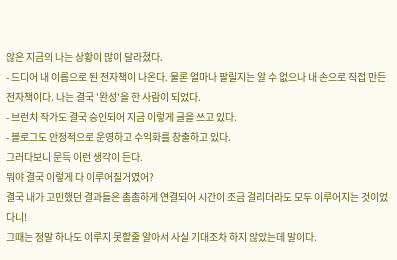않은 지금의 나는 상황이 많이 달라졌다.
- 드디어 내 이름으로 된 전자책이 나온다. 물론 얼마나 팔릴지는 알 수 없으나 내 손으로 직접 만든 전자책이다. 나는 결국 '완성'을 한 사람이 되었다.
- 브런치 작가도 결국 승인되어 지금 이렇게 글을 쓰고 있다.
- 블로그도 안정적으로 운영하고 수익화를 창출하고 있다.
그러다보니 문득 이런 생각이 든다.
뭐야 결국 이렇게 다 이루어질거였어?
결국 내가 고민했던 결과들은 촘촘하게 연결되어 시간이 조금 걸리더라도 모두 이루어지는 것이었다니!
그때는 정말 하나도 이루지 못할줄 알아서 사실 기대조차 하지 않았는데 말이다.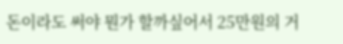돈이라도 써야 뭔가 할까싶어서 25만원의 거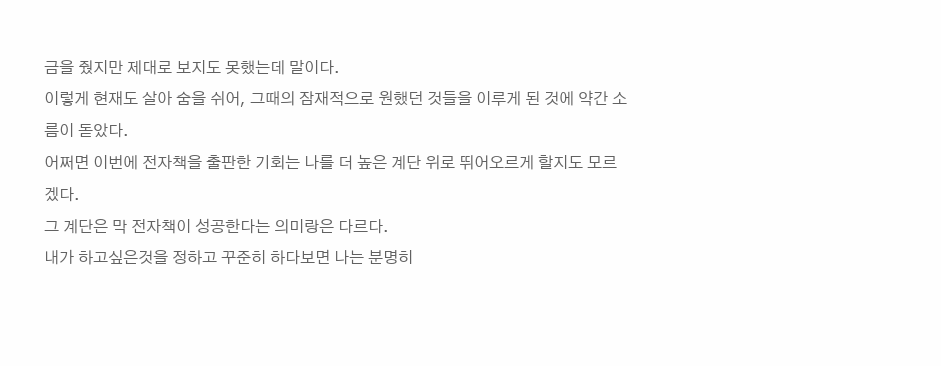금을 줬지만 제대로 보지도 못했는데 말이다.
이렇게 현재도 살아 숨을 쉬어, 그때의 잠재적으로 원했던 것들을 이루게 된 것에 약간 소름이 돋았다.
어쩌면 이번에 전자책을 출판한 기회는 나를 더 높은 계단 위로 뛰어오르게 할지도 모르겠다.
그 계단은 막 전자책이 성공한다는 의미랑은 다르다.
내가 하고싶은것을 정하고 꾸준히 하다보면 나는 분명히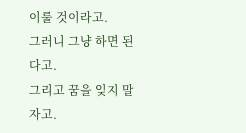이룰 것이라고.
그러니 그냥 하면 된다고.
그리고 꿈을 잊지 말자고.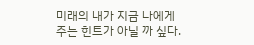미래의 내가 지금 나에게 주는 힌트가 아닐 까 싶다.